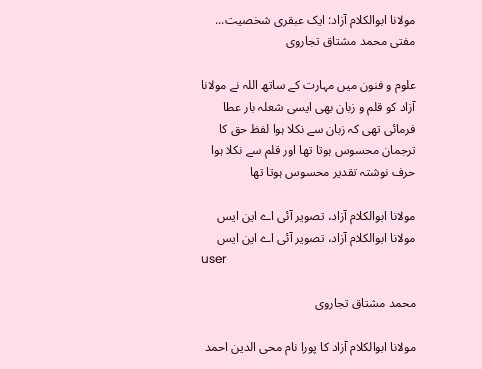مولانا ابوالکلام آزاد: ایک عبقری شخصیت... مفتی محمد مشتاق تجاروی

علوم و فنون میں مہارت کے ساتھ اللہ نے مولانا آزاد کو قلم و زبان بھی ایسی شعلہ بار عطا فرمائی تھی کہ زبان سے نکلا ہوا لفظ حق کا ترجمان محسوس ہوتا تھا اور قلم سے نکلا ہوا حرف نوشتہ تقدیر محسوس ہوتا تھا

مولانا ابوالکلام آزاد، تصویر آئی اے این ایس
مولانا ابوالکلام آزاد، تصویر آئی اے این ایس
user

محمد مشتاق تجاروی

مولانا ابوالکلام آزاد کا پورا نام محی الدین احمد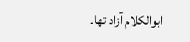ابوالکلام آزاد تھا۔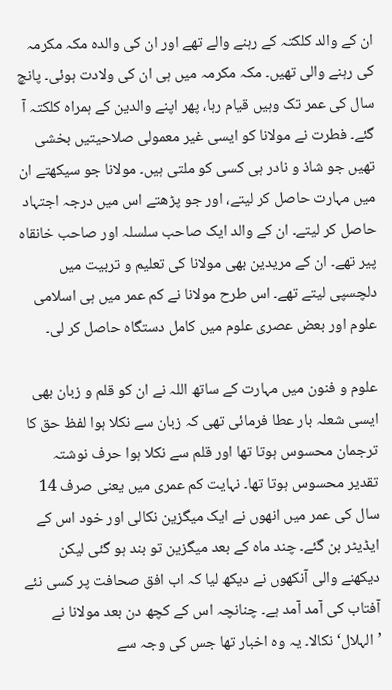ان کے والد کلکتہ کے رہنے والے تھے اور ان کی والدہ مکہ مکرمہ کی رہنے والی تھیں۔ مکہ مکرمہ میں ہی ان کی ولادت ہوئی۔ پانچ سال کی عمر تک وہیں قیام رہا، پھر اپنے والدین کے ہمراہ کلکتہ آ گئے۔ فطرت نے مولانا کو ایسی غیر معمولی صلاحیتیں بخشی تھیں جو شاذ و نادر ہی کسی کو ملتی ہیں۔ مولانا جو سیکھتے ان میں مہارت حاصل کر لیتے، اور جو پڑھتے اس میں درجہ اجتہاد حاصل کر لیتے۔ ان کے والد ایک صاحب سلسلہ اور صاحب خانقاہ پیر تھے۔ ان کے مریدین بھی مولانا کی تعلیم و تربیت میں دلچسپی لیتے تھے۔ اس طرح مولانا نے کم عمر میں ہی اسلامی علوم اور بعض عصری علوم میں کامل دستگاہ حاصل کر لی۔

علوم و فنون میں مہارت کے ساتھ اللہ نے ان کو قلم و زبان بھی ایسی شعلہ بار عطا فرمائی تھی کہ زبان سے نکلا ہوا لفظ حق کا ترجمان محسوس ہوتا تھا اور قلم سے نکلا ہوا حرف نوشتہ تقدیر محسوس ہوتا تھا۔ نہایت کم عمری میں یعنی صرف 14 سال کی عمر میں انھوں نے ایک میگزین نکالی اور خود اس کے ایڈیٹر بن گئے۔ چند ماہ کے بعد میگزین تو بند ہو گئی لیکن دیکھنے والی آنکھوں نے دیکھ لیا کہ اب افق صحافت پر کسی نئے آفتاب کی آمد آمد ہے۔ چنانچہ اس کے کچھ دن بعد مولانا نے ’الہلال‘ نکالا۔ یہ وہ اخبار تھا جس کی وجہ سے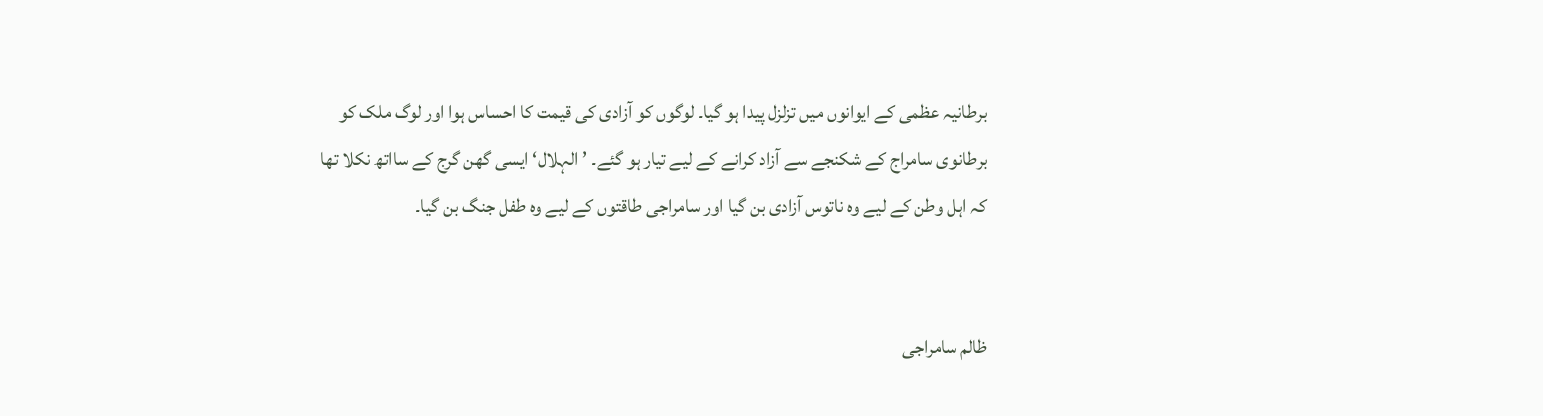برطانیہ عظمی کے ایوانوں میں تزلزل پیدا ہو گیا۔ لوگوں کو آزادی کی قیمت کا احساس ہوا اور لوگ ملک کو برطانوی سامراج کے شکنجے سے آزاد کرانے کے لیے تیار ہو گئے۔ ’الہلال‘ ایسی گھن گرج کے سااتھ نکلا تھا کہ اہل وطن کے لیے وہ ناتوس آزادی بن گیا اور سامراجی طاقتوں کے لیے وہ طفل جنگ بن گیا۔


ظالم سامراجی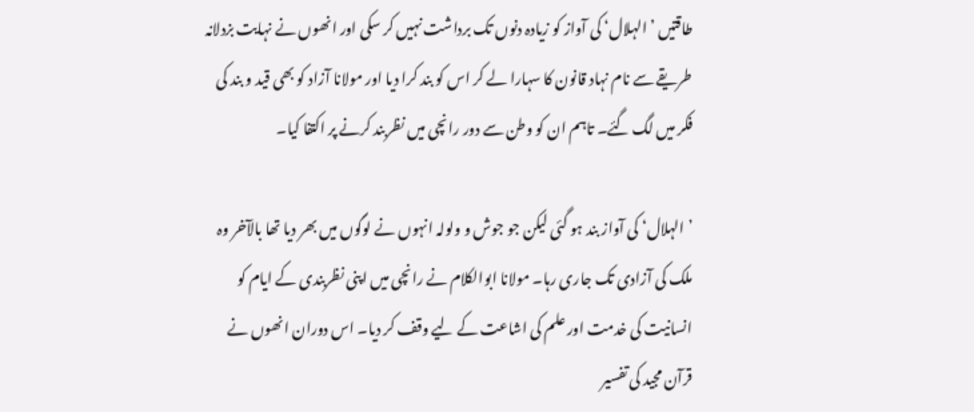طاقتیں ’الہلال‘ کی آواز کو زیادہ دنوں تک برداشت نہیں کر سکی اور انھوں نے نہایت بزدلانہ طریقے سے نام نہاد قانون کا سہارا لے کر اس کو بند کرا دیا اور مولانا آزاد کو بھی قید و بند کی فکر میں لگ گئے۔ تاہم ان کو وطن سے دور رانچی میں نظربند کرنے پر اکتفا کیا۔

’الہلال‘ کی آواز بند ہو گئی لیکن جو جوش و ولولہ انہوں نے لوگوں میں بھر دیا تھا بالآخر وہ ملک کی آزادی تک جاری رہا۔ مولانا ابوالکلام نے رانچی میں اپنی نظربندی کے ایام کو انسانیت کی خدمت اور علم کی اشاعت کے لیے وقف کر دیا۔ اس دوران انھوں نے قرآن مجید کی تفسیر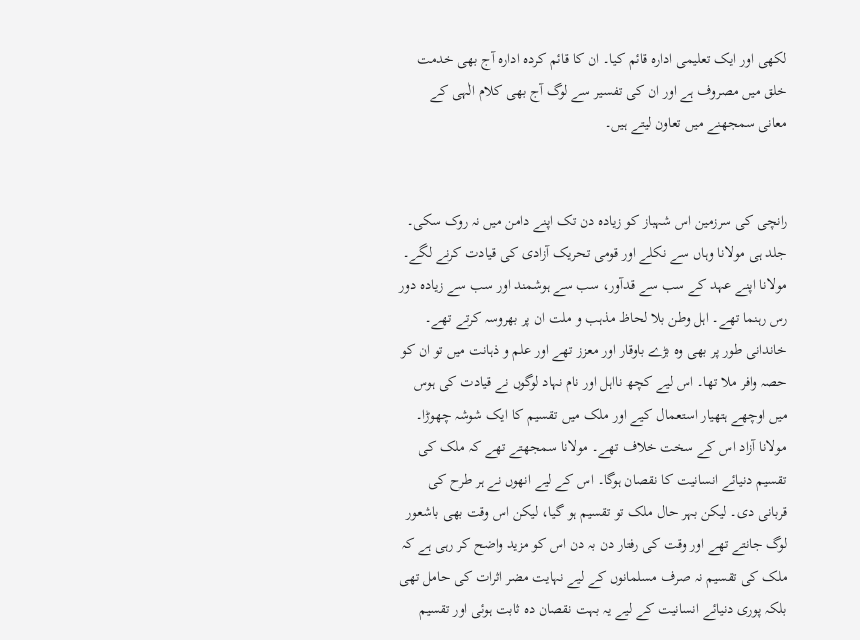لکھی اور ایک تعلیمی ادارہ قائم کیا۔ ان کا قائم کردہ ادارہ آج بھی خدمت خلق میں مصروف ہے اور ان کی تفسیر سے لوگ آج بھی کلام الٰہی کے معانی سمجھنے میں تعاون لیتے ہیں۔


رانچی کی سرزمین اس شہباز کو زیادہ دن تک اپنے دامن میں نہ روک سکی۔ جلد ہی مولانا وہاں سے نکلے اور قومی تحریک آزادی کی قیادت کرنے لگے۔ مولانا اپنے عہد کے سب سے قدآور، سب سے ہوشمند اور سب سے زیادہ دور رس رہنما تھے۔ اہل وطن بلا لحاظ مذہب و ملت ان پر بھروسہ کرتے تھے۔ خاندانی طور پر بھی وہ بڑے باوقار اور معزز تھے اور علم و ذہانت میں تو ان کو حصہ وافر ملا تھا۔ اس لیے کچھ نااہل اور نام نہاد لوگوں نے قیادت کی ہوس میں اوچھے ہتھیار استعمال کیے اور ملک میں تقسیم کا ایک شوشہ چھوڑا۔ مولانا آزاد اس کے سخت خلاف تھے۔ مولانا سمجھتے تھے کہ ملک کی تقسیم دنیائے انسانیت کا نقصان ہوگا۔ اس کے لیے انھوں نے ہر طرح کی قربانی دی۔ لیکن بہر حال ملک تو تقسیم ہو گیا، لیکن اس وقت بھی باشعور لوگ جانتے تھے اور وقت کی رفتار دن بہ دن اس کو مزید واضح کر رہی ہے کہ ملک کی تقسیم نہ صرف مسلمانوں کے لیے نہایت مضر اثرات کی حامل تھی بلکہ پوری دنیائے انسانیت کے لیے یہ بہت نقصان دہ ثابت ہوئی اور تقسیم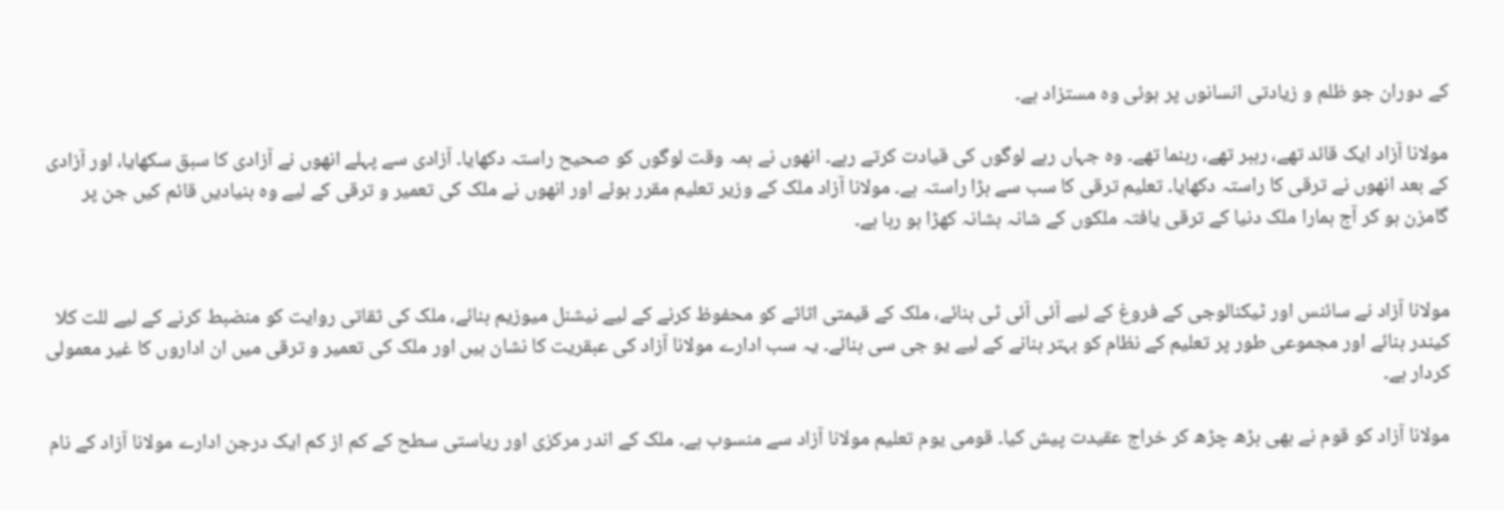کے دوران جو ظلم و زیادتی انسانوں پر ہوئی وہ مستزاد ہے۔

مولانا آزاد ایک قائد تھے، رہبر تھے، رہنما تھے۔ وہ جہاں رہے لوگوں کی قیادت کرتے رہے۔ انھوں نے ہمہ وقت لوگوں کو صحیح راستہ دکھایا۔ آزادی سے پہلے انھوں نے آزادی کا سبق سکھایا، اور آزادی کے بعد انھوں نے ترقی کا راستہ دکھایا۔ تعلیم ترقی کا سب سے بڑا راستہ ہے۔ مولانا آزاد ملک کے وزیر تعلیم مقرر ہوئے اور انھوں نے ملک کی تعمیر و ترقی کے لیے وہ بنیادیں قائم کیں جن پر گامزن ہو کر آج ہمارا ملک دنیا کے ترقی یافتہ ملکوں کے شانہ بشانہ کھڑا ہو رہا ہے۔


مولانا آزاد نے سائنس اور ٹیکنالوجی کے فروغ کے لیے آئی آئی ٹی بنائے، ملک کے قیمتی اثاثے کو محفوظ کرنے کے لیے نیشنل میوزیم بنائے، ملک کی ثقاتی روایت کو منضبط کرنے کے لیے للت کلا کیندر بنائے اور مجموعی طور پر تعلیم کے نظام کو بہتر بنانے کے لیے یو جی سی بنائے۔ یہ سب ادارے مولانا آزاد کی عبقریت کا نشان ہیں اور ملک کی تعمیر و ترقی میں ان اداروں کا غیر معمولی کردار ہے۔

مولانا آزاد کو قوم نے بھی بڑھ چڑھ کر خراج عقیدت پیش کیا۔ قومی یوم تعلیم مولانا آزاد سے منسوب ہے۔ ملک کے اندر مرکزی اور ریاستی سطح کے کم از کم ایک درجن ادارے مولانا آزاد کے نام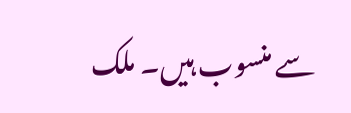سے منسوب ہیں۔ ملک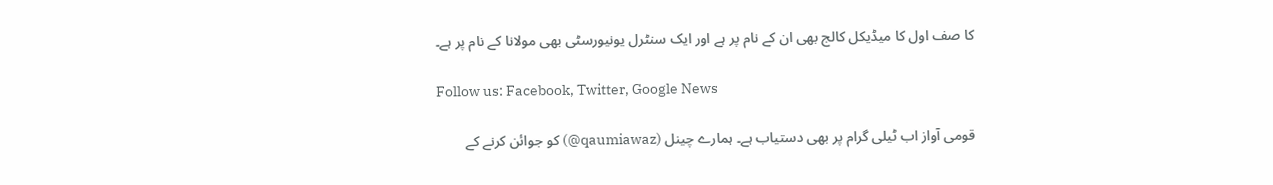کا صف اول کا میڈیکل کالج بھی ان کے نام پر ہے اور ایک سنٹرل یونیورسٹی بھی مولانا کے نام پر ہے۔

Follow us: Facebook, Twitter, Google News

قومی آواز اب ٹیلی گرام پر بھی دستیاب ہے۔ ہمارے چینل (qaumiawaz@) کو جوائن کرنے کے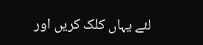لئے یہاں کلک کریں اور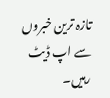تازہ ترین خبروں سے اپ ڈیٹ رہیں۔